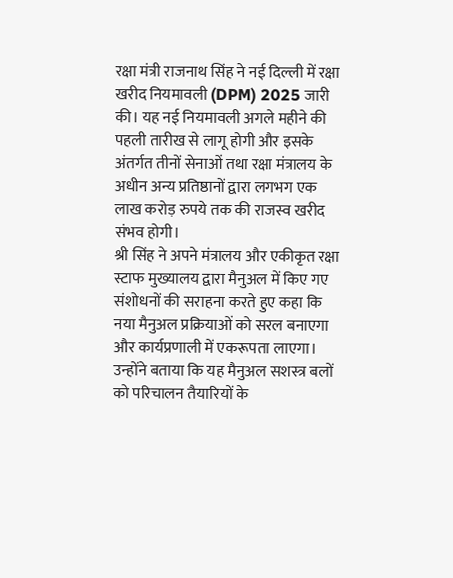रक्षा मंत्री राजनाथ सिंह ने नई दिल्ली में रक्षा खरीद नियमावली (DPM) 2025 जारी की। यह नई नियमावली अगले महीने की पहली तारीख से लागू होगी और इसके अंतर्गत तीनों सेनाओं तथा रक्षा मंत्रालय के अधीन अन्य प्रतिष्ठानों द्वारा लगभग एक लाख करोड़ रुपये तक की राजस्व खरीद संभव होगी।
श्री सिंह ने अपने मंत्रालय और एकीकृत रक्षा स्टाफ मुख्यालय द्वारा मैनुअल में किए गए संशोधनों की सराहना करते हुए कहा कि नया मैनुअल प्रक्रियाओं को सरल बनाएगा और कार्यप्रणाली में एकरूपता लाएगा। उन्होंने बताया कि यह मैनुअल सशस्त्र बलों को परिचालन तैयारियों के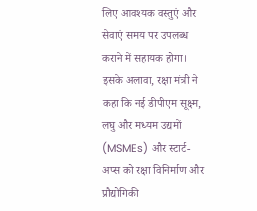लिए आवश्यक वस्तुएं और सेवाएं समय पर उपलब्ध कराने में सहायक होगा।
इसके अलावा, रक्षा मंत्री ने कहा कि नई डीपीएम सूक्ष्म, लघु और मध्यम उद्यमों (MSMEs) और स्टार्ट-अप्स को रक्षा विनिर्माण और प्रौद्योगिकी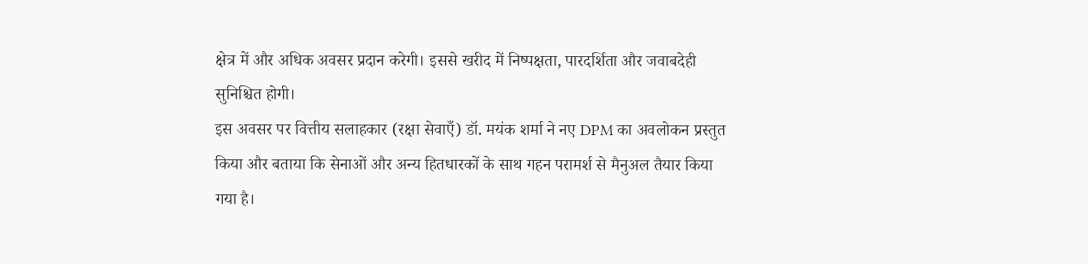क्षेत्र में और अधिक अवसर प्रदान करेगी। इससे खरीद में निष्पक्षता, पारदर्शिता और जवाबदेही सुनिश्चित होगी।
इस अवसर पर वित्तीय सलाहकार (रक्षा सेवाएँ) डॉ. मयंक शर्मा ने नए DPM का अवलोकन प्रस्तुत किया और बताया कि सेनाओं और अन्य हितधारकों के साथ गहन परामर्श से मैनुअल तैयार किया गया है।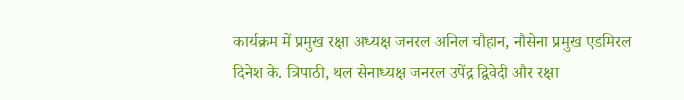कार्यक्रम में प्रमुख रक्षा अध्यक्ष जनरल अनिल चौहान, नौसेना प्रमुख एडमिरल दिनेश के. त्रिपाठी, थल सेनाध्यक्ष जनरल उपेंद्र द्विवेदी और रक्षा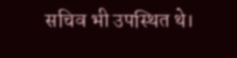सचिव भी उपस्थित थे।